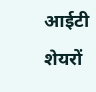आईटी शेयरों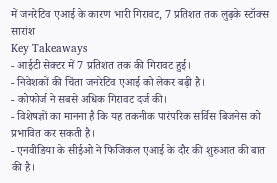में जनरेटिव एआई के कारण भारी गिरावट, 7 प्रतिशत तक लुढ़के स्टॉक्स
सारांश
Key Takeaways
- आईटी सेक्टर में 7 प्रतिशत तक की गिरावट हुई।
- निवेशकों की चिंता जनरेटिव एआई को लेकर बढ़ी है।
- कोफोर्ज ने सबसे अधिक गिरावट दर्ज की।
- विशेषज्ञों का मानना है कि यह तकनीक पारंपरिक सर्विस बिजनेस को प्रभावित कर सकती है।
- एनवीडिया के सीईओ ने फिजिकल एआई के दौर की शुरुआत की बात की है।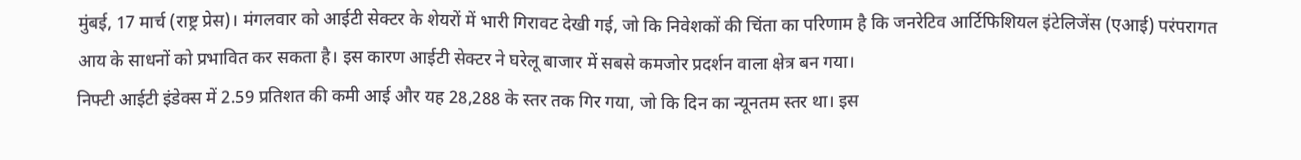मुंबई, 17 मार्च (राष्ट्र प्रेस)। मंगलवार को आईटी सेक्टर के शेयरों में भारी गिरावट देखी गई, जो कि निवेशकों की चिंता का परिणाम है कि जनरेटिव आर्टिफिशियल इंटेलिजेंस (एआई) परंपरागत आय के साधनों को प्रभावित कर सकता है। इस कारण आईटी सेक्टर ने घरेलू बाजार में सबसे कमजोर प्रदर्शन वाला क्षेत्र बन गया।
निफ्टी आईटी इंडेक्स में 2.59 प्रतिशत की कमी आई और यह 28,288 के स्तर तक गिर गया, जो कि दिन का न्यूनतम स्तर था। इस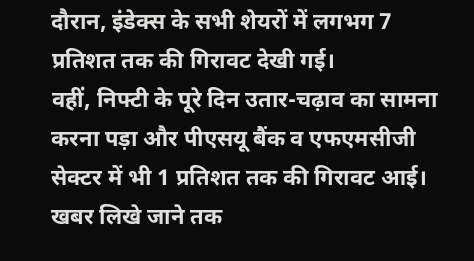दौरान, इंडेक्स के सभी शेयरों में लगभग 7 प्रतिशत तक की गिरावट देखी गई।
वहीं, निफ्टी के पूरे दिन उतार-चढ़ाव का सामना करना पड़ा और पीएसयू बैंक व एफएमसीजी सेक्टर में भी 1 प्रतिशत तक की गिरावट आई।
खबर लिखे जाने तक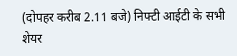(दोपहर करीब 2.11 बजे) निफ्टी आईटी के सभी शेयर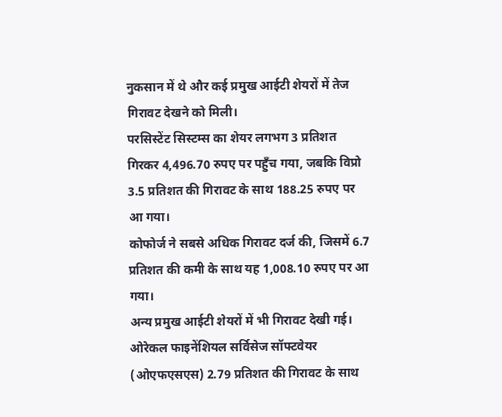नुकसान में थे और कई प्रमुख आईटी शेयरों में तेज गिरावट देखने को मिली।
परसिस्टेंट सिस्टम्स का शेयर लगभग 3 प्रतिशत गिरकर 4,496.70 रुपए पर पहुँच गया, जबकि विप्रो 3.5 प्रतिशत की गिरावट के साथ 188.25 रुपए पर आ गया।
कोफोर्ज ने सबसे अधिक गिरावट दर्ज की, जिसमें 6.7 प्रतिशत की कमी के साथ यह 1,008.10 रुपए पर आ गया।
अन्य प्रमुख आईटी शेयरों में भी गिरावट देखी गई। ओरेकल फाइनेंशियल सर्विसेज सॉफ्टवेयर (ओएफएसएस) 2.79 प्रतिशत की गिरावट के साथ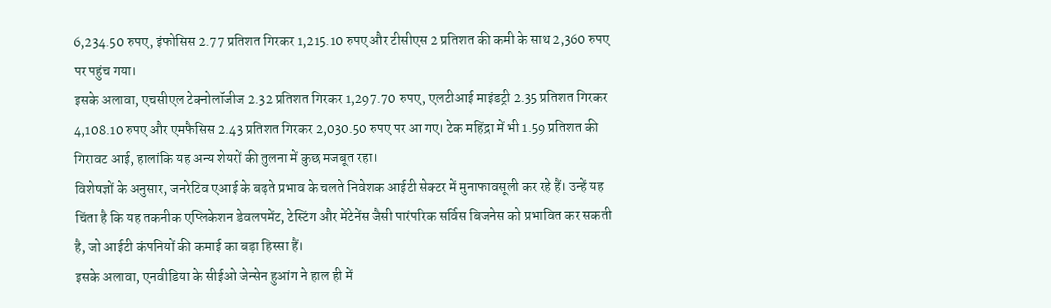6,234.50 रुपए, इंफोसिस 2.77 प्रतिशत गिरकर 1,215.10 रुपए और टीसीएस 2 प्रतिशत की कमी के साथ 2,360 रुपए पर पहुंच गया।
इसके अलावा, एचसीएल टेक्नोलॉजीज 2.32 प्रतिशत गिरकर 1,297.70 रुपए, एलटीआई माइंडट्री 2.35 प्रतिशत गिरकर 4,108.10 रुपए और एमफैसिस 2.43 प्रतिशत गिरकर 2,030.50 रुपए पर आ गए। टेक महिंद्रा में भी 1.59 प्रतिशत की गिरावट आई, हालांकि यह अन्य शेयरों की तुलना में कुछ मजबूत रहा।
विशेषज्ञों के अनुसार, जनरेटिव एआई के बढ़ते प्रभाव के चलते निवेशक आईटी सेक्टर में मुनाफावसूली कर रहे हैं। उन्हें यह चिंता है कि यह तकनीक एप्लिकेशन डेवलपमेंट, टेस्टिंग और मेंटेनेंस जैसी पारंपरिक सर्विस बिजनेस को प्रभावित कर सकती है, जो आईटी कंपनियों की कमाई का बड़ा हिस्सा हैं।
इसके अलावा, एनवीडिया के सीईओ जेन्सेन हुआंग ने हाल ही में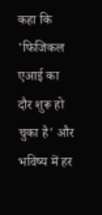कहा कि 'फिजिकल एआई का दौर शुरू हो चुका है' और भविष्य में हर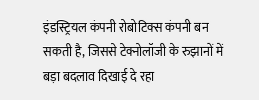इंडस्ट्रियल कंपनी रोबोटिक्स कंपनी बन सकती है, जिससे टेक्नोलॉजी के रुझानों में बड़ा बदलाव दिखाई दे रहा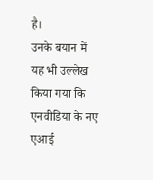है।
उनके बयान में यह भी उल्लेख किया गया कि एनवीडिया के नए एआई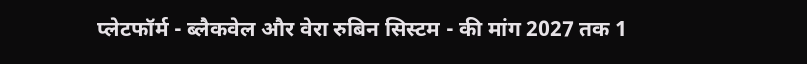प्लेटफॉर्म - ब्लैकवेल और वेरा रुबिन सिस्टम - की मांग 2027 तक 1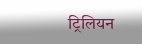ट्रिलियन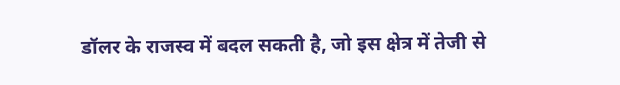डॉलर के राजस्व में बदल सकती है, जो इस क्षेत्र में तेजी से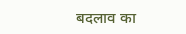बदलाव का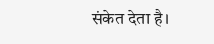संकेत देता है।